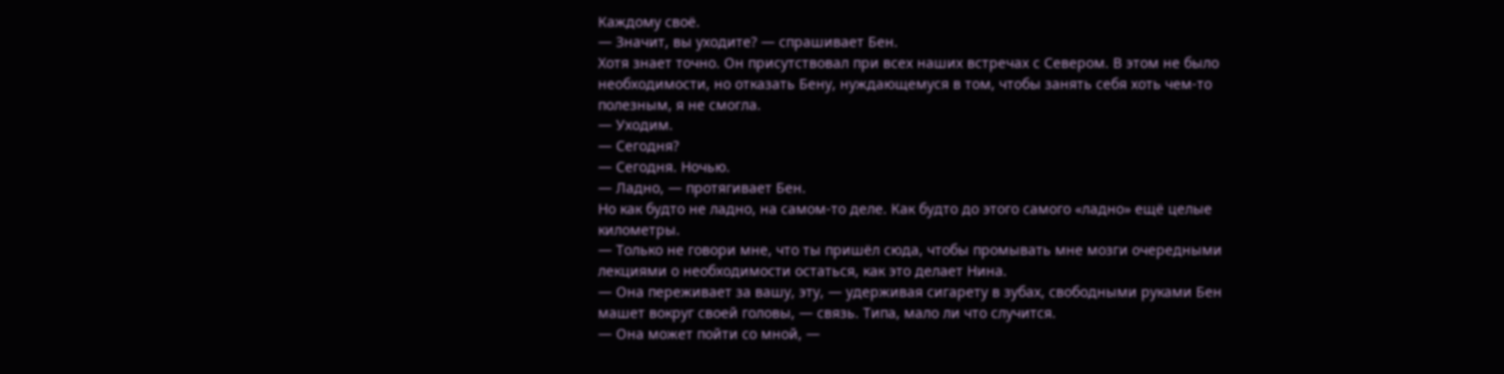Каждому своё.
— Значит, вы уходите? — спрашивает Бен.
Хотя знает точно. Он присутствовал при всех наших встречах с Севером. В этом не было необходимости, но отказать Бену, нуждающемуся в том, чтобы занять себя хоть чем-то полезным, я не смогла.
— Уходим.
— Сегодня?
— Сегодня. Ночью.
— Ладно, — протягивает Бен.
Но как будто не ладно, на самом-то деле. Как будто до этого самого «ладно» ещё целые километры.
— Только не говори мне, что ты пришёл сюда, чтобы промывать мне мозги очередными лекциями о необходимости остаться, как это делает Нина.
— Она переживает за вашу, эту, — удерживая сигарету в зубах, свободными руками Бен машет вокруг своей головы, — связь. Типа, мало ли что случится.
— Она может пойти со мной, —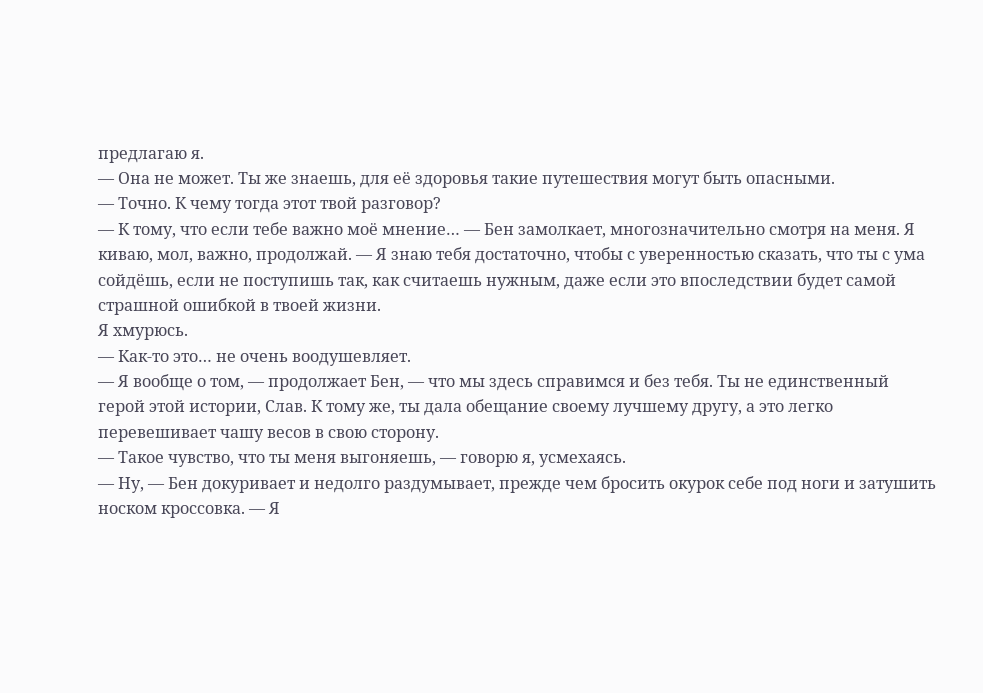предлагаю я.
— Она не может. Ты же знаешь, для её здоровья такие путешествия могут быть опасными.
— Точно. К чему тогда этот твой разговор?
— К тому, что если тебе важно моё мнение… — Бен замолкает, многозначительно смотря на меня. Я киваю, мол, важно, продолжай. — Я знаю тебя достаточно, чтобы с уверенностью сказать, что ты с ума сойдёшь, если не поступишь так, как считаешь нужным, даже если это впоследствии будет самой страшной ошибкой в твоей жизни.
Я хмурюсь.
— Как-то это… не очень воодушевляет.
— Я вообще о том, — продолжает Бен, — что мы здесь справимся и без тебя. Ты не единственный герой этой истории, Слав. К тому же, ты дала обещание своему лучшему другу, а это легко перевешивает чашу весов в свою сторону.
— Такое чувство, что ты меня выгоняешь, — говорю я, усмехаясь.
— Ну, — Бен докуривает и недолго раздумывает, прежде чем бросить окурок себе под ноги и затушить носком кроссовка. — Я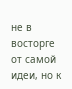не в восторге от самой идеи, но к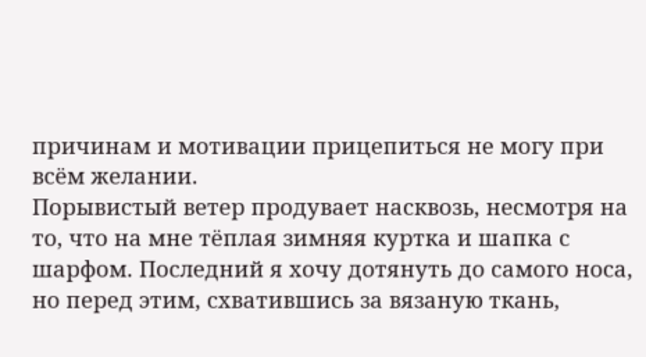причинам и мотивации прицепиться не могу при всём желании.
Порывистый ветер продувает насквозь, несмотря на то, что на мне тёплая зимняя куртка и шапка с шарфом. Последний я хочу дотянуть до самого носа, но перед этим, схватившись за вязаную ткань,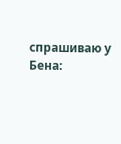спрашиваю у Бена: